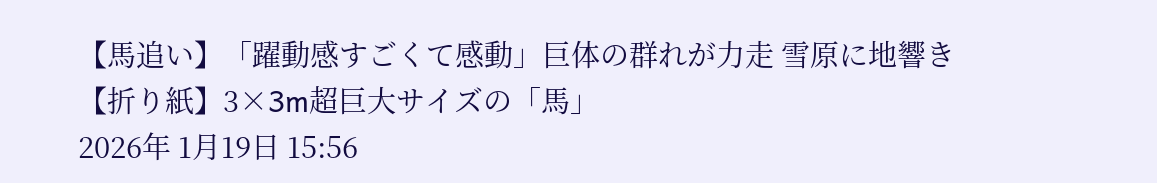【馬追い】「躍動感すごくて感動」巨体の群れが力走 雪原に地響き 【折り紙】3×3m超巨大サイズの「馬」
2026年 1月19日 15:56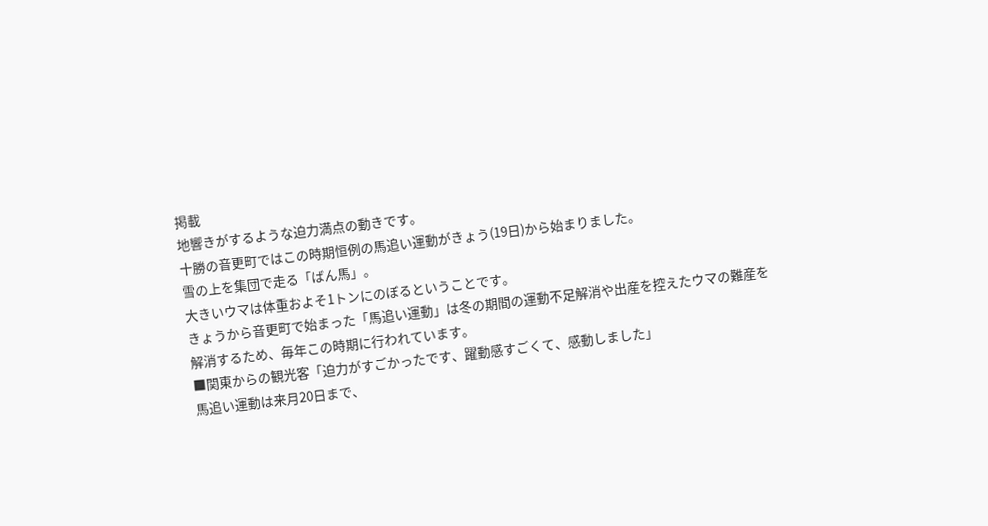掲載
地響きがするような迫力満点の動きです。
十勝の音更町ではこの時期恒例の馬追い運動がきょう(19日)から始まりました。
雪の上を集団で走る「ばん馬」。
大きいウマは体重およそ1トンにのぼるということです。
きょうから音更町で始まった「馬追い運動」は冬の期間の運動不足解消や出産を控えたウマの難産を解消するため、毎年この時期に行われています。
■関東からの観光客「迫力がすごかったです、躍動感すごくて、感動しました」
馬追い運動は来月20日まで、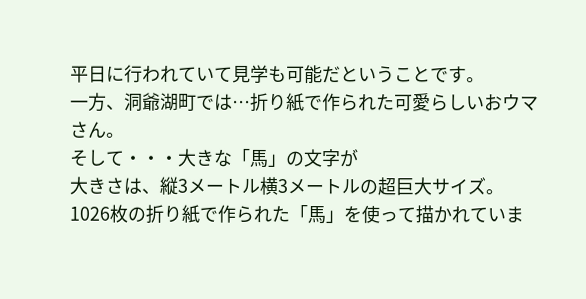平日に行われていて見学も可能だということです。
一方、洞爺湖町では…折り紙で作られた可愛らしいおウマ
さん。
そして・・・大きな「馬」の文字が
大きさは、縦3メートル横3メートルの超巨大サイズ。
1026枚の折り紙で作られた「馬」を使って描かれていま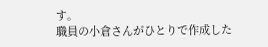す。
職員の小倉さんがひとりで作成した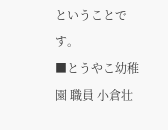ということです。
■とうやこ幼稚園 職員 小倉壮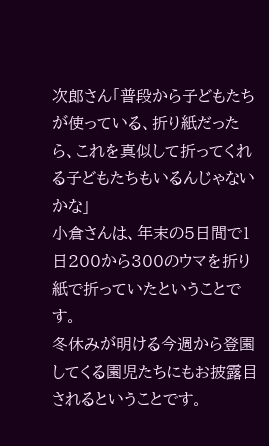次郎さん「普段から子どもたちが使っている、折り紙だったら、これを真似して折ってくれる子どもたちもいるんじゃないかな」
小倉さんは、年末の5日間で1日200から300のウマを折り紙で折っていたということです。
冬休みが明ける今週から登園してくる園児たちにもお披露目されるということです。